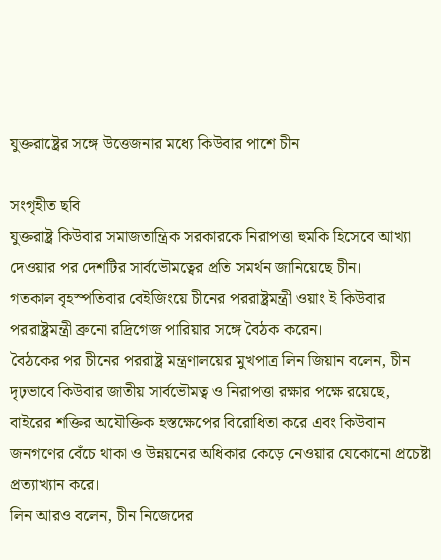যুক্তরাষ্ট্রের সঙ্গে উত্তেজনার মধ্যে কিউবার পাশে চীন

সংগৃহীত ছবি
যুক্তরাষ্ট্র কিউবার সমাজতান্ত্রিক সরকারকে নিরাপত্তা হুমকি হিসেবে আখ্যা দেওয়ার পর দেশটির সার্বভৌমত্বের প্রতি সমর্থন জানিয়েছে চীন।
গতকাল বৃহস্পতিবার বেইজিংয়ে চীনের পররাষ্ট্রমন্ত্রী ওয়াং ই কিউবার পররাষ্ট্রমন্ত্রী ব্রুনো রদ্রিগেজ পারিয়ার সঙ্গে বৈঠক করেন।
বৈঠকের পর চীনের পররাষ্ট্র মন্ত্রণালয়ের মুখপাত্র লিন জিয়ান বলেন, চীন দৃঢ়ভাবে কিউবার জাতীয় সার্বভৌমত্ব ও নিরাপত্তা রক্ষার পক্ষে রয়েছে, বাইরের শক্তির অযৌক্তিক হস্তক্ষেপের বিরোধিতা করে এবং কিউবান জনগণের বেঁচে থাকা ও উন্নয়নের অধিকার কেড়ে নেওয়ার যেকোনো প্রচেষ্টা প্রত্যাখ্যান করে।
লিন আরও বলেন, চীন নিজেদের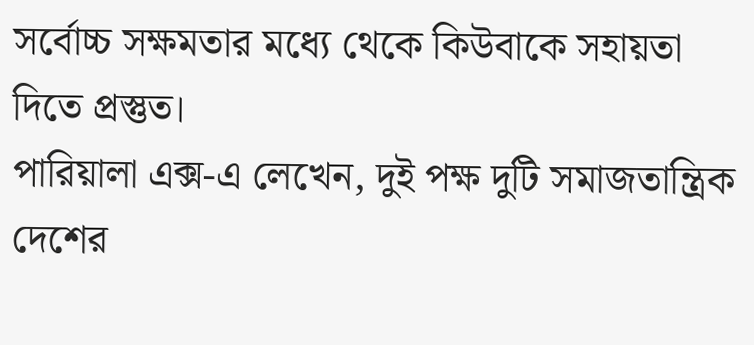সর্বোচ্চ সক্ষমতার মধ্যে থেকে কিউবাকে সহায়তা দিতে প্রস্তুত।
পারিয়ালা এক্স-এ লেখেন, দুই পক্ষ দুটি সমাজতান্ত্রিক দেশের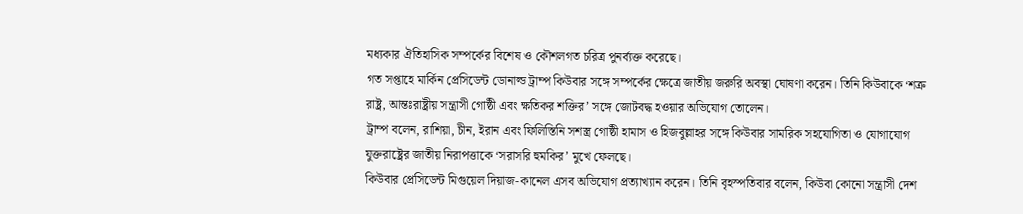মধ্যকার ঐতিহাসিক সম্পর্কের বিশেষ ও কৌশলগত চরিত্র পুনর্ব্যক্ত করেছে।
গত সপ্তাহে মার্কিন প্রেসিডেন্ট ডোনাল্ড ট্রাম্প কিউবার সঙ্গে সম্পর্কের ক্ষেত্রে জাতীয় জরুরি অবস্থা ঘোষণা করেন। তিনি কিউবাকে ‘শত্রু রাষ্ট্র, আন্তঃরাষ্ট্রীয় সন্ত্রাসী গোষ্ঠী এবং ক্ষতিকর শক্তির’ সঙ্গে জোটবদ্ধ হওয়ার অভিযোগ তোলেন।
ট্রাম্প বলেন, রাশিয়া, চীন, ইরান এবং ফিলিস্তিনি সশস্ত্র গোষ্ঠী হামাস ও হিজবুল্লাহর সঙ্গে কিউবার সামরিক সহযোগিতা ও যোগাযোগ যুক্তরাষ্ট্রের জাতীয় নিরাপত্তাকে ‘সরাসরি হুমকির’ মুখে ফেলছে।
কিউবার প্রেসিডেন্ট মিগুয়েল দিয়াজ-কানেল এসব অভিযোগ প্রত্যাখ্যান করেন। তিনি বৃহস্পতিবার বলেন, কিউবা কোনো সন্ত্রাসী দেশ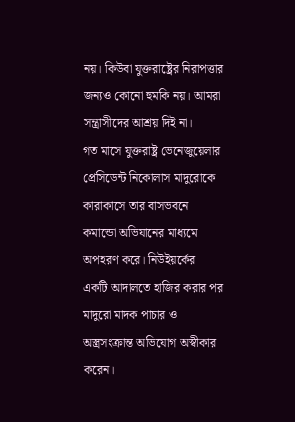নয়। কিউবা যুক্তরাষ্ট্রের নিরাপত্তার জন্যও কোনো হুমকি নয়। আমরা সন্ত্রাসীদের আশ্রয় দিই না।
গত মাসে যুক্তরাষ্ট্র ভেনেজুয়েলার প্রেসিডেন্ট নিকোলাস মাদুরোকে কারাকাসে তার বাসভবনে কমান্ডো অভিযানের মাধ্যমে অপহরণ করে। নিউইয়র্কের একটি আদালতে হাজির করার পর মাদুরো মাদক পাচার ও অস্ত্রসংক্রান্ত অভিযোগ অস্বীকার করেন।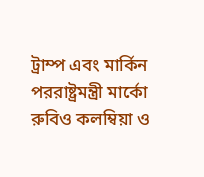ট্রাম্প এবং মার্কিন পররাষ্ট্রমন্ত্রী মার্কো রুবিও কলম্বিয়া ও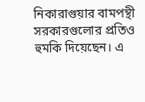নিকারাগুয়ার বামপন্থী সরকারগুলোর প্রতিও হুমকি দিয়েছেন। এ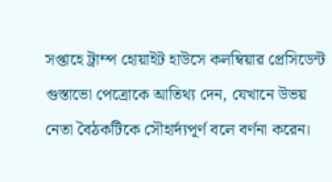সপ্তাহে ট্রাম্প হোয়াইট হাউসে কলম্বিয়ার প্রেসিডেন্ট গুস্তাভো পেত্রোকে আতিথ্য দেন, যেখানে উভয় নেতা বৈঠকটিকে সৌহার্দ্যপূর্ণ বলে বর্ণনা করেন।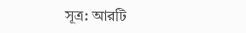সূত্র: আরটি